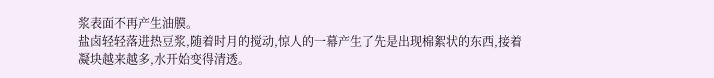浆表面不再产生油膜。
盐卤轻轻落进热豆浆,随着时月的搅动,惊人的一幕产生了先是出现棉絮状的东西,接着凝块越来越多,水开始变得清透。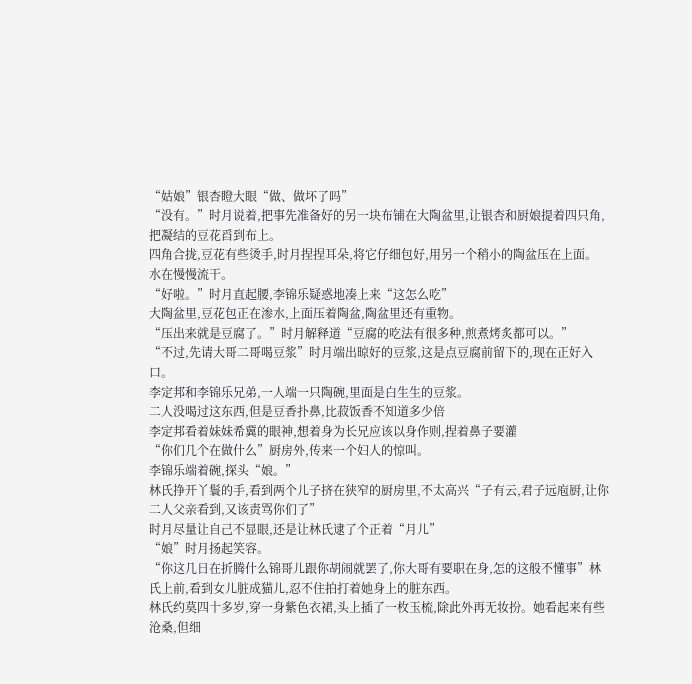“姑娘”银杏瞪大眼“做、做坏了吗”
“没有。”时月说着,把事先准备好的另一块布铺在大陶盆里,让银杏和厨娘提着四只角,把凝结的豆花舀到布上。
四角合拢,豆花有些烫手,时月捏捏耳朵,将它仔细包好,用另一个稍小的陶盆压在上面。
水在慢慢流干。
“好啦。”时月直起腰,李锦乐疑惑地凑上来“这怎么吃”
大陶盆里,豆花包正在渗水,上面压着陶盆,陶盆里还有重物。
“压出来就是豆腐了。”时月解释道“豆腐的吃法有很多种,煎煮烤炙都可以。”
“不过,先请大哥二哥喝豆浆”时月端出晾好的豆浆,这是点豆腐前留下的,现在正好入口。
李定邦和李锦乐兄弟,一人端一只陶碗,里面是白生生的豆浆。
二人没喝过这东西,但是豆香扑鼻,比菽饭香不知道多少倍
李定邦看着妹妹希冀的眼神,想着身为长兄应该以身作则,捏着鼻子要灌
“你们几个在做什么”厨房外,传来一个妇人的惊叫。
李锦乐端着碗,探头“娘。”
林氏挣开丫鬟的手,看到两个儿子挤在狭窄的厨房里,不太高兴“子有云,君子远庖厨,让你二人父亲看到,又该责骂你们了”
时月尽量让自己不显眼,还是让林氏逮了个正着“月儿”
“娘”时月扬起笑容。
“你这几日在折腾什么锦哥儿跟你胡闹就罢了,你大哥有要职在身,怎的这般不懂事”林氏上前,看到女儿脏成猫儿,忍不住拍打着她身上的脏东西。
林氏约莫四十多岁,穿一身紫色衣裙,头上插了一枚玉梳,除此外再无妆扮。她看起来有些沧桑,但细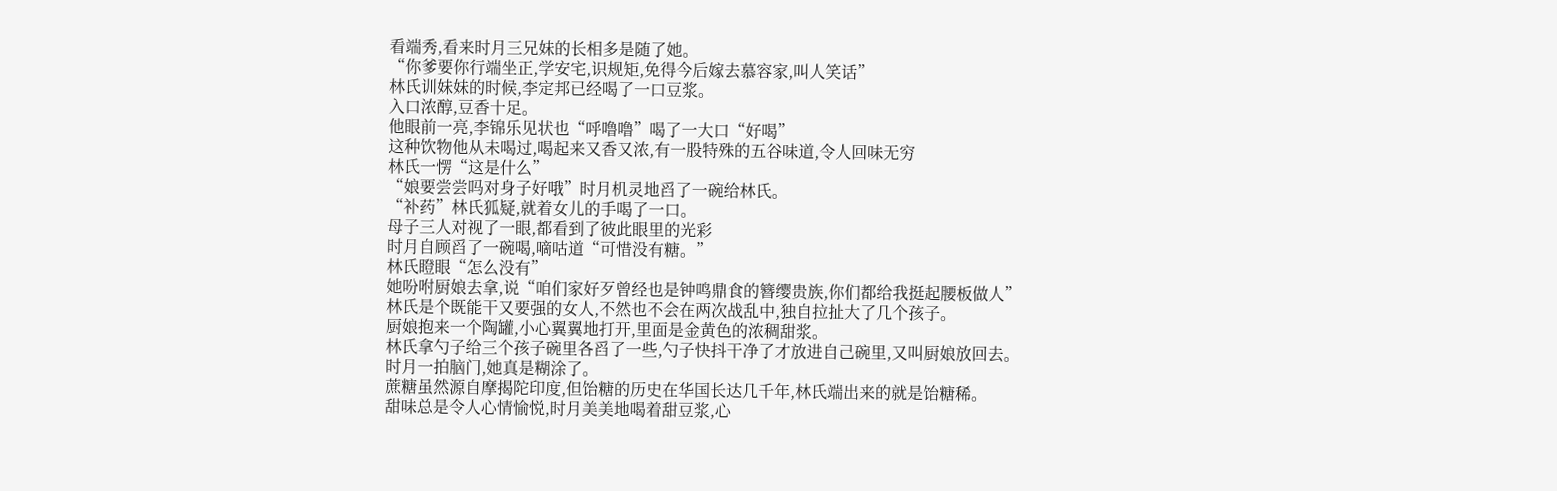看端秀,看来时月三兄妹的长相多是随了她。
“你爹要你行端坐正,学安宅,识规矩,免得今后嫁去慕容家,叫人笑话”
林氏训妹妹的时候,李定邦已经喝了一口豆浆。
入口浓醇,豆香十足。
他眼前一亮,李锦乐见状也“呼噜噜”喝了一大口“好喝”
这种饮物他从未喝过,喝起来又香又浓,有一股特殊的五谷味道,令人回味无穷
林氏一愣“这是什么”
“娘要尝尝吗对身子好哦”时月机灵地舀了一碗给林氏。
“补药”林氏狐疑,就着女儿的手喝了一口。
母子三人对视了一眼,都看到了彼此眼里的光彩
时月自顾舀了一碗喝,嘀咕道“可惜没有糖。”
林氏瞪眼“怎么没有”
她吩咐厨娘去拿,说“咱们家好歹曾经也是钟鸣鼎食的簪缨贵族,你们都给我挺起腰板做人”
林氏是个既能干又要强的女人,不然也不会在两次战乱中,独自拉扯大了几个孩子。
厨娘抱来一个陶罐,小心翼翼地打开,里面是金黄色的浓稠甜浆。
林氏拿勺子给三个孩子碗里各舀了一些,勺子快抖干净了才放进自己碗里,又叫厨娘放回去。
时月一拍脑门,她真是糊涂了。
蔗糖虽然源自摩揭陀印度,但饴糖的历史在华国长达几千年,林氏端出来的就是饴糖稀。
甜味总是令人心情愉悦,时月美美地喝着甜豆浆,心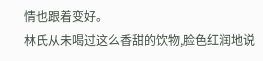情也跟着变好。
林氏从未喝过这么香甜的饮物,脸色红润地说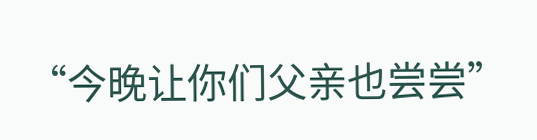“今晚让你们父亲也尝尝”